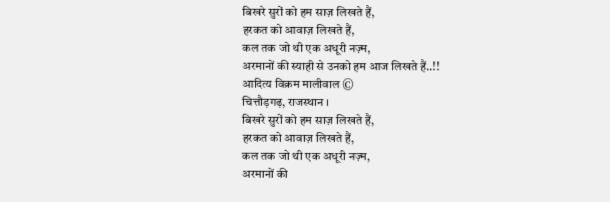बिखरे सुरों को हम साज़ लिखते हैं,
हरकत को आवाज़ लिखते हैं,
कल तक जो थी एक अधूरी नज़्म,
अरमानों की स्याही से उनको हम आज लिखते हैं..!!
आदित्य विक्रम मालीवाल ©
चित्तौड़गढ़, राजस्थान ।
बिखरे सुरों को हम साज़ लिखते हैं,
हरकत को आवाज़ लिखते हैं,
कल तक जो थी एक अधूरी नज़्म,
अरमानों की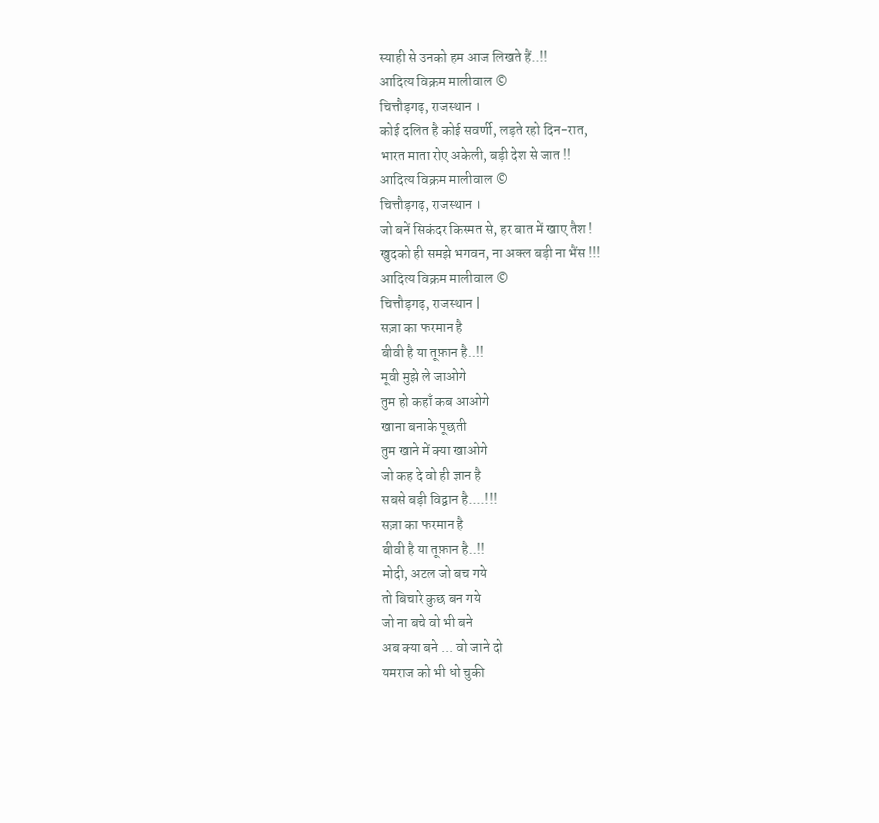स्याही से उनको हम आज लिखते हैं..!!
आदित्य विक्रम मालीवाल ©
चित्तौड़गढ़, राजस्थान ।
कोई दलित है कोई सवर्णी, लड़ते रहो दिन-रात,
भारत माता रोए अकेली, बड़ी देश से जात !!
आदित्य विक्रम मालीवाल ©
चित्तौड़गढ़, राजस्थान ।
जो बनें सिकंदर किस्मत से, हर बात में खाए तैश !
खुदको ही समझे भगवन, ना अक्ल बड़ी ना भैंस !!!
आदित्य विक्रम मालीवाल ©
चित्तौड़गढ़, राजस्थान |
सज़ा का फरमान है
बीवी है या तूफ़ान है..!!
मूवी मुझे ले जाओगे
तुम हो कहाँ कब आओगे
खाना बनाके पूछती
तुम खाने में क्या खाओगे
जो कह दे वो ही ज्ञान है
सबसे बड़ी विद्वान है....!!!
सज़ा का फरमान है
बीवी है या तूफ़ान है..!!
मोदी, अटल जो बच गये
तो बिचारे कुछ बन गये
जो ना बचे वो भी बने
अब क्या बने ... वो जाने दो
यमराज को भी धो चुकी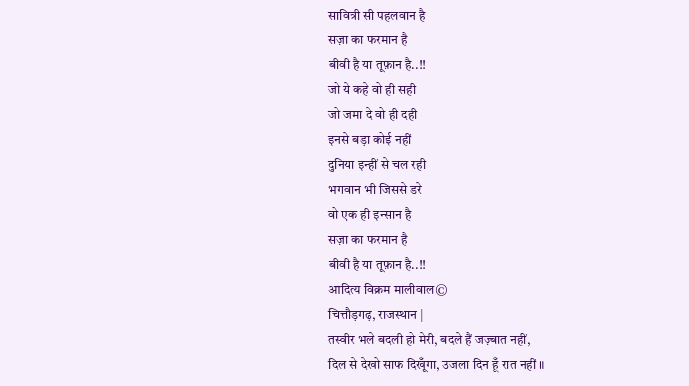सावित्री सी पहलवान है
सज़ा का फरमान है
बीवी है या तूफ़ान है..!!
जो ये कहे वो ही सही
जो जमा दे वो ही दही
इनसे बड़ा कोई नहीं
दुनिया इन्हीं से चल रही
भगवान भी जिससे डरे
वो एक ही इन्सान है
सज़ा का फरमान है
बीवी है या तूफ़ान है..!!
आदित्य विक्रम मालीवाल©
चित्तौड़गढ़, राजस्थान |
तस्वीर भले बदली हो मेरी, बदले हैं जज़्बात नहीं,
दिल से देखो साफ दिखूँगा, उजला दिन हूँ रात नहीं ॥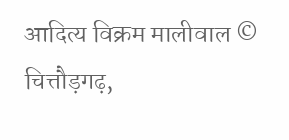आदित्य विक्रम मालीवाल ©
चित्तौड़गढ़,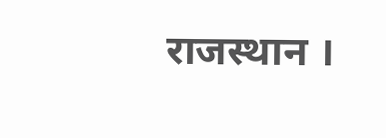राजस्थान ।